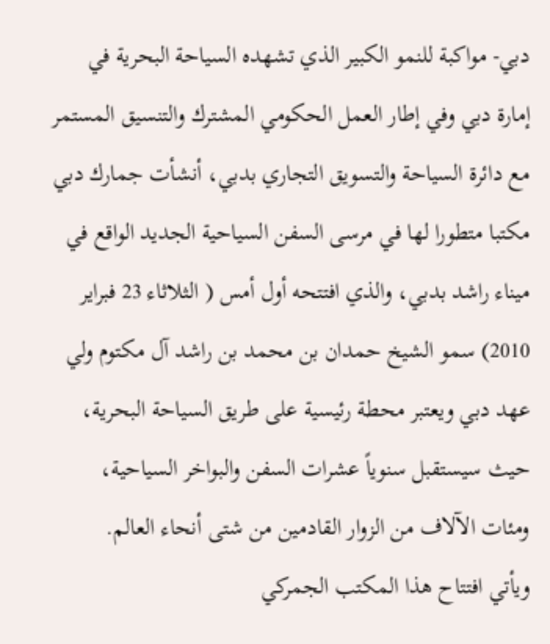دبي- مواكبة للنمو الكبير الذي تشهده السياحة البحرية في إمارة دبي وفي إطار العمل الحكومي المشترك والتنسيق المستمر مع دائرة السياحة والتسويق التجاري بدبي، أنشأت جمارك دبي مكتبا متطورا لها في مرسى السفن السياحية الجديد الواقع في ميناء راشد بدبي، والذي افتتحه أول أمس ( الثلاثاء 23 فبراير 2010) سمو الشيخ حمدان بن محمد بن راشد آل مكتوم ولي عهد دبي ويعتبر محطة رئيسية على طريق السياحة البحرية، حيث سيستقبل سنوياً عشرات السفن والبواخر السياحية، ومئات الآلاف من الزوار القادمين من شتى أنحاء العالم.
ويأتي افتتاح هذا المكتب الجمركي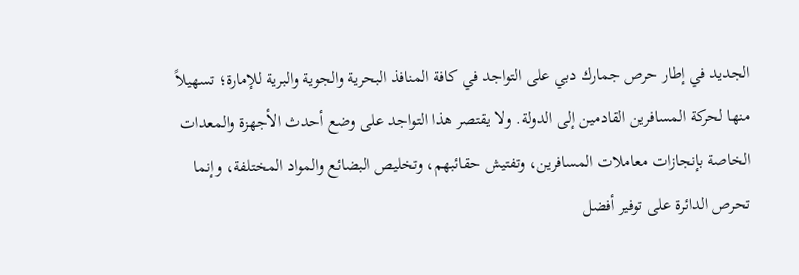الجديد في إطار حرص جمارك دبي على التواجد في كافة المنافذ البحرية والجوية والبرية للإمارة؛ تسهيلاً منها لحركة المسافرين القادمين إلى الدولة. ولا يقتصر هذا التواجد على وضع أحدث الأجهزة والمعدات الخاصة بإنجازات معاملات المسافرين، وتفتيش حقائبهم، وتخليص البضائع والمواد المختلفة، وإنما تحرص الدائرة على توفير أفضل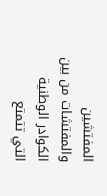المفتشين والمفتشات من بين الكوادر الوطنية التي تتمتع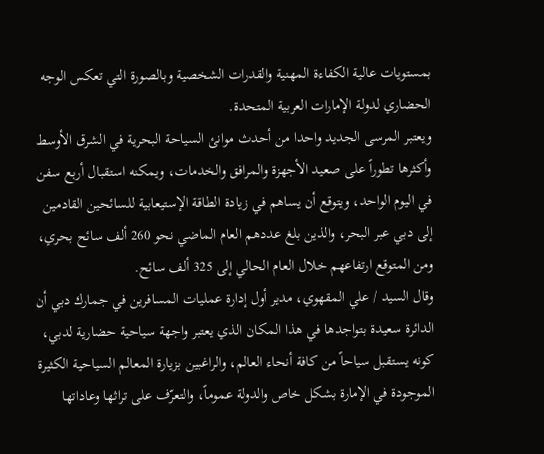بمستويات عالية الكفاءة المهنية والقدرات الشخصية وبالصورة التي تعكس الوجه الحضاري لدولة الإمارات العربية المتحدة.
ويعتبر المرسى الجديد واحدا من أحدث موانئ السياحة البحرية في الشرق الأوسط وأكثرها تطوراً على صعيد الأجهزة والمرافق والخدمات، ويمكنه استقبال أربع سفن في اليوم الواحد، ويتوقع أن يساهم في زيادة الطاقة الإستيعابية للسائحين القادمين إلى دبي عبر البحر، والذين بلغ عددهم العام الماضي نحو 260 ألف سائح بحري، ومن المتوقع ارتفاعهم خلال العام الحالي إلى 325 ألف سائح.
وقال السيد / علي المقهوي، مدير أول إدارة عمليات المسافرين في جمارك دبي أن الدائرة سعيدة بتواجدها في هذا المكان الذي يعتبر واجهة سياحية حضارية لدبي، كونه يستقبل سياحاً من كافة أنحاء العالم، والراغبين بزيارة المعالم السياحية الكثيرة الموجودة في الإمارة بشكل خاص والدولة عموماً، والتعرّف على تراثها وعاداتها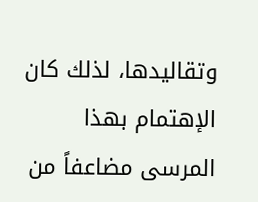وتقاليدها، لذلك كان الإهتمام بهذا المرسى مضاعفاً من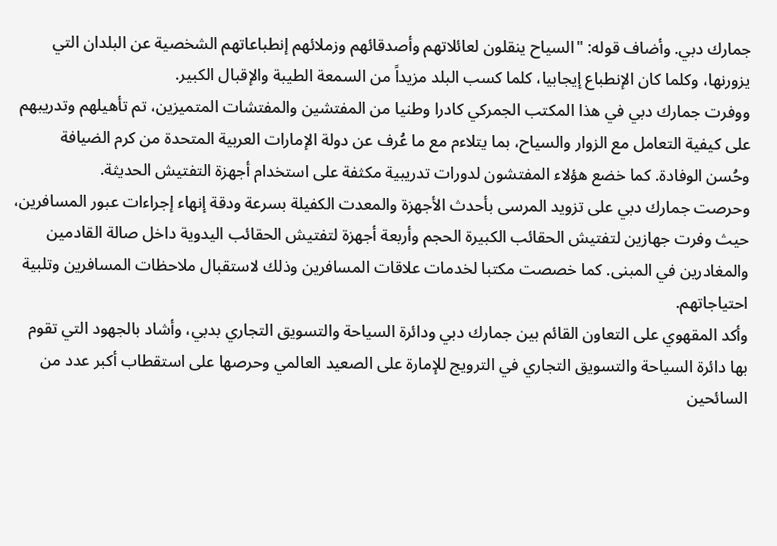جمارك دبي. وأضاف قوله: "السياح ينقلون لعائلاتهم وأصدقائهم وزملائهم إنطباعاتهم الشخصية عن البلدان التي يزورنها، وكلما كان الإنطباع إيجابيا، كلما كسب البلد مزيداً من السمعة الطيبة والإقبال الكبير.
ووفرت جمارك دبي في هذا المكتب الجمركي كادرا وطنيا من المفتشين والمفتشات المتميزين، تم تأهيلهم وتدريبهم على كيفية التعامل مع الزوار والسياح، بما يتلاءم مع ما عُرف عن دولة الإمارات العربية المتحدة من كرم الضيافة وحُسن الوفادة. كما خضع هؤلاء المفتشون لدورات تدريبية مكثفة على استخدام أجهزة التفتيش الحديثة.
وحرصت جمارك دبي على تزويد المرسى بأحدث الأجهزة والمعدت الكفيلة بسرعة ودقة إنهاء إجراءات عبور المسافرين، حيث وفرت جهازين لتفتيش الحقائب الكبيرة الحجم وأربعة أجهزة لتفتيش الحقائب اليدوية داخل صالة القادمين والمغادرين في المبنى. كما خصصت مكتبا لخدمات علاقات المسافرين وذلك لاستقبال ملاحظات المسافرين وتلبية احتياجاتهم.
وأكد المقهوي على التعاون القائم بين جمارك دبي ودائرة السياحة والتسويق التجاري بدبي، وأشاد بالجهود التي تقوم بها دائرة السياحة والتسويق التجاري في الترويج للإمارة على الصعيد العالمي وحرصها على استقطاب أكبر عدد من السائحين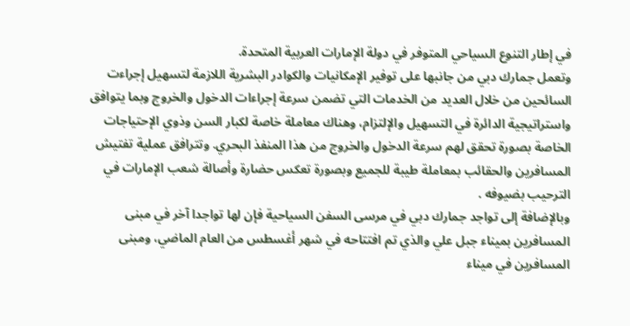في إطار التنوع السياحي المتوفر في دولة الإمارات العربية المتحدة.
وتعمل جمارك دبي من جانبها على توفير الإمكانيات والكوادر البشرية اللازمة لتسهيل إجراءت السائحين من خلال العديد من الخدمات التي تضمن سرعة إجراءات الدخول والخروج وبما يتوافق واستراتيجية الدائرة في التسهيل والإلتزام، وهناك معاملة خاصة لكبار السن وذوي الإحتياجات الخاصة بصورة تحقق لهم سرعة الدخول والخروج من هذا المنفذ البحري. وتترافق عملية تفتيش المسافرين والحقائب بمعاملة طيبة للجميع وبصورة تعكس حضارة وأصالة شعب الإمارات في الترحيب بضيوفه .
وبالإضافة إلى تواجد جمارك دبي في مرسى السفن السياحية فإن لها تواجدا آخر في مبنى المسافرين بميناء جبل علي والذي تم افتتاحه في شهر أغسطس من العام الماضي، ومبنى المسافرين في ميناء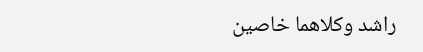راشد وكلاهما خاصين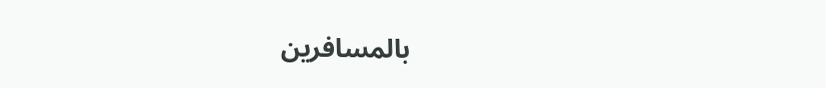بالمسافرين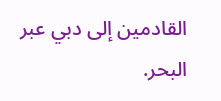القادمين إلى دبي عبر البحر.